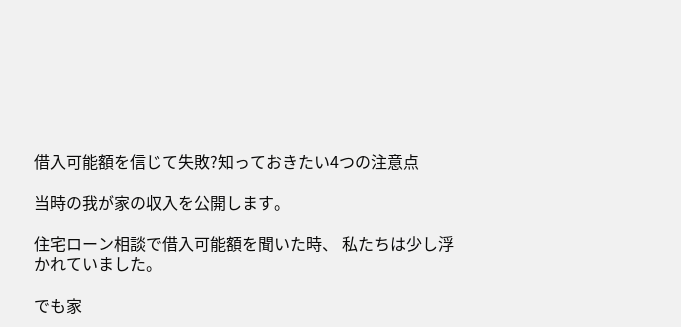借入可能額を信じて失敗?知っておきたい4つの注意点

当時の我が家の収入を公開します。

住宅ローン相談で借入可能額を聞いた時、 私たちは少し浮かれていました。

でも家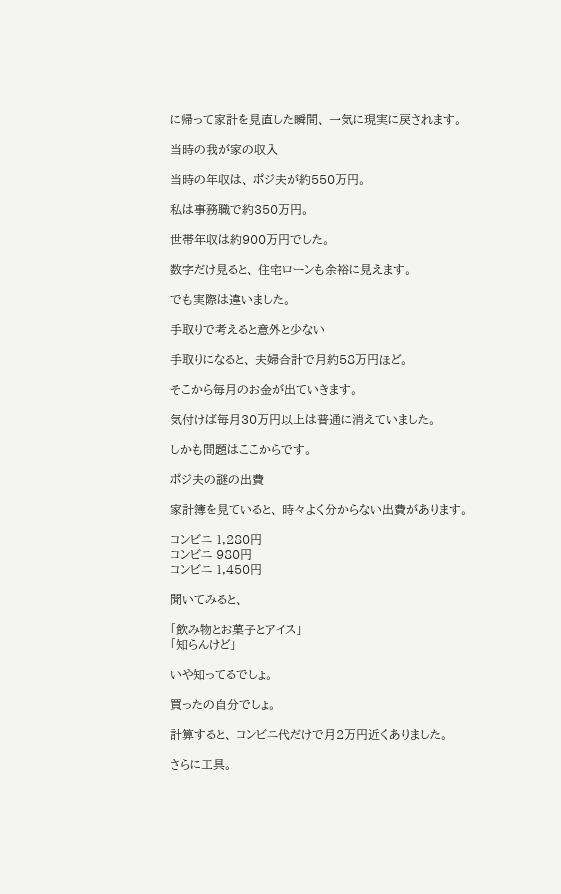に帰って家計を見直した瞬間、 一気に現実に戻されます。

当時の我が家の収入

当時の年収は、 ポジ夫が約550万円。

私は事務職で約350万円。

世帯年収は約900万円でした。

数字だけ見ると、 住宅ローンも余裕に見えます。

でも実際は違いました。

手取りで考えると意外と少ない

手取りになると、 夫婦合計で月約58万円ほど。

そこから毎月のお金が出ていきます。

気付けば毎月30万円以上は普通に消えていました。

しかも問題はここからです。

ポジ夫の謎の出費

家計簿を見ていると、 時々よく分からない出費があります。

コンビニ 1,280円
コンビニ 980円
コンビニ 1,450円

聞いてみると、

「飲み物とお菓子とアイス」
「知らんけど」

いや知ってるでしょ。

買ったの自分でしょ。

計算すると、 コンビニ代だけで月2万円近くありました。

さらに工具。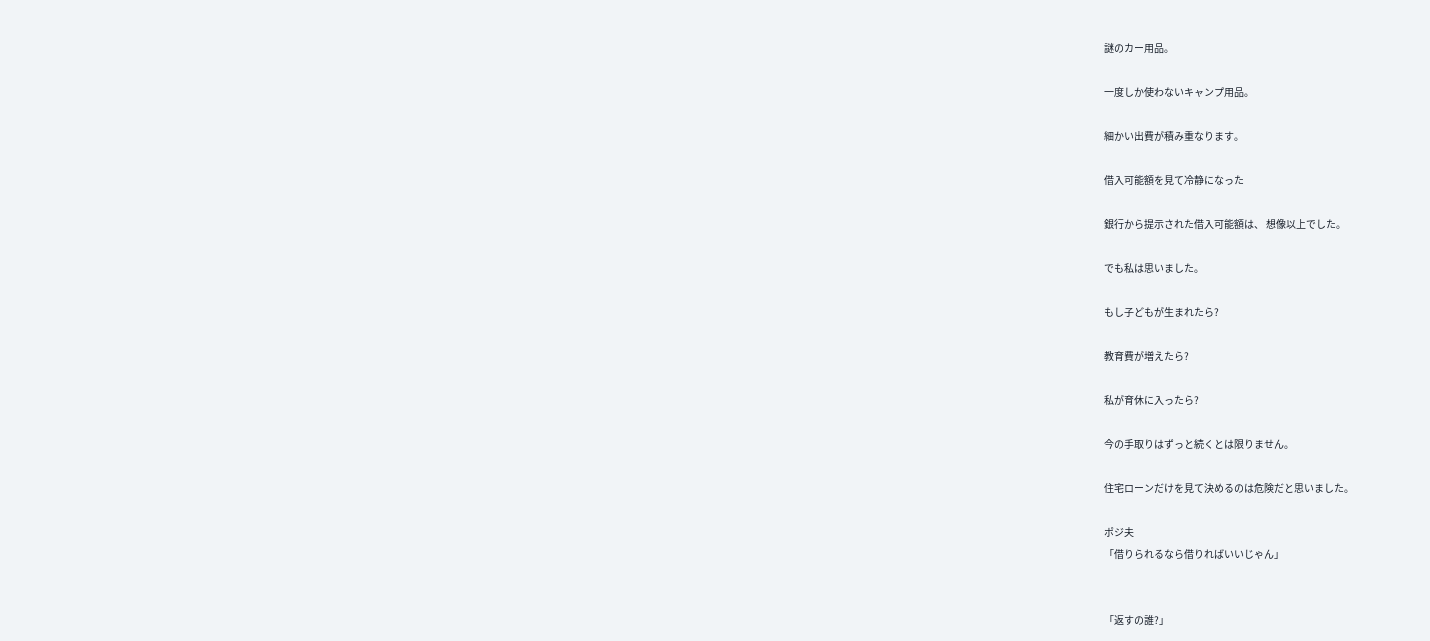謎のカー用品。

一度しか使わないキャンプ用品。

細かい出費が積み重なります。

借入可能額を見て冷静になった

銀行から提示された借入可能額は、 想像以上でした。

でも私は思いました。

もし子どもが生まれたら?

教育費が増えたら?

私が育休に入ったら?

今の手取りはずっと続くとは限りません。

住宅ローンだけを見て決めるのは危険だと思いました。

ポジ夫
「借りられるなら借りればいいじゃん」


「返すの誰?」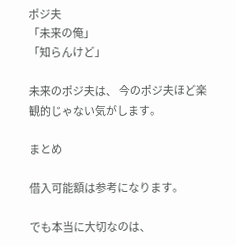ポジ夫
「未来の俺」
「知らんけど」

未来のポジ夫は、 今のポジ夫ほど楽観的じゃない気がします。

まとめ

借入可能額は参考になります。

でも本当に大切なのは、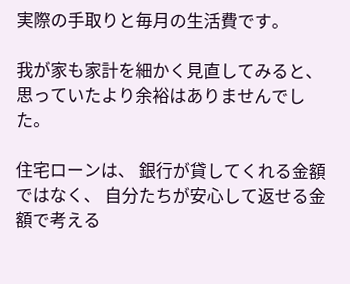実際の手取りと毎月の生活費です。

我が家も家計を細かく見直してみると、 思っていたより余裕はありませんでした。

住宅ローンは、 銀行が貸してくれる金額ではなく、 自分たちが安心して返せる金額で考える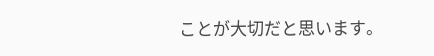ことが大切だと思います。